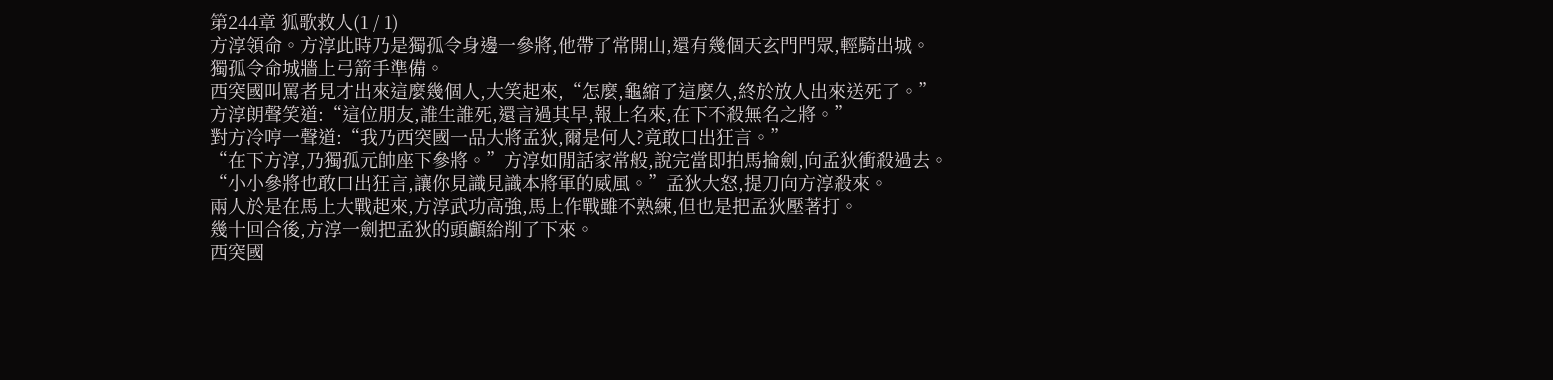第244章 狐歌救人(1 / 1)
方淳領命。方淳此時乃是獨孤令身邊一參將,他帶了常開山,還有幾個天玄門門眾,輕騎出城。
獨孤令命城牆上弓箭手準備。
西突國叫罵者見才出來這麼幾個人,大笑起來,“怎麼,龜縮了這麼久,終於放人出來送死了。”
方淳朗聲笑道:“這位朋友,誰生誰死,還言過其早,報上名來,在下不殺無名之將。”
對方冷哼一聲道:“我乃西突國一品大將孟狄,爾是何人?竟敢口出狂言。”
“在下方淳,乃獨孤元帥座下參將。”方淳如閒話家常般,說完當即拍馬掄劍,向孟狄衝殺過去。
“小小參將也敢口出狂言,讓你見識見識本將軍的威風。”孟狄大怒,提刀向方淳殺來。
兩人於是在馬上大戰起來,方淳武功高強,馬上作戰雖不熟練,但也是把孟狄壓著打。
幾十回合後,方淳一劍把孟狄的頭顱給削了下來。
西突國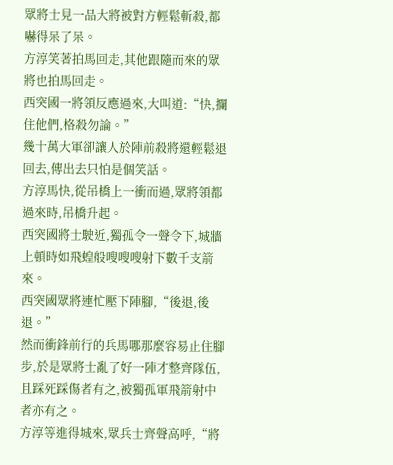眾將士見一品大將被對方輕鬆斬殺,都嚇得呆了呆。
方淳笑著拍馬回走,其他跟隨而來的眾將也拍馬回走。
西突國一將領反應過來,大叫道:“快,攔住他們,格殺勿論。”
幾十萬大軍卻讓人於陣前殺將還輕鬆退回去,傳出去只怕是個笑話。
方淳馬快,從吊橋上一衝而過,眾將領都過來時,吊橋升起。
西突國將士駛近,獨孤令一聲令下,城牆上頓時如飛蝗般嗖嗖嗖射下數千支箭來。
西突國眾將連忙壓下陣腳,“後退,後退。”
然而衝鋒前行的兵馬哪那麼容易止住腳步,於是眾將士亂了好一陣才整齊隊伍,且踩死踩傷者有之,被獨孤軍飛箭射中者亦有之。
方淳等進得城來,眾兵士齊聲高呼,“將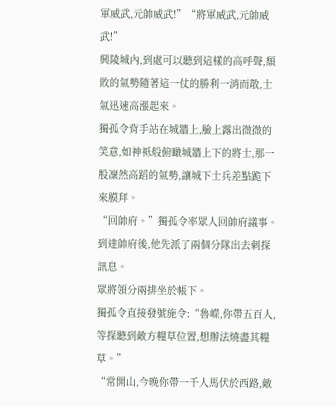軍威武,元帥威武!”“將軍威武,元帥威武!”
興陵城內,到處可以聽到這樣的高呼聲,頹敗的氣勢隨著這一仗的勝利一消而散,士氣迅速高漲起來。
獨孤令背手站在城牆上,臉上露出微微的笑意,如神祗般俯瞰城牆上下的將士,那一股凜然高蹈的氣勢,讓城下士兵差點跪下來膜拜。
“回帥府。”獨孤令率眾人回帥府議事。
到達帥府後,他先派了兩個分隊出去刺探訊息。
眾將領分兩排坐於帳下。
獨孤令直接發號施令:“魯嶸,你帶五百人,等探聽到敵方糧草位置,想辦法燒盡其糧草。”
“常開山,今晚你帶一千人馬伏於西路,敵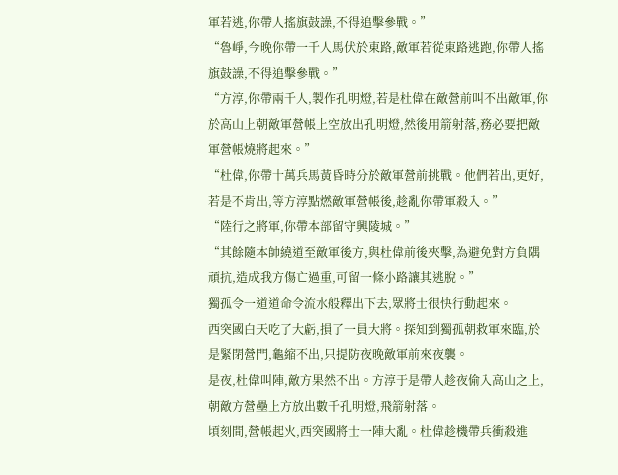軍若逃,你帶人搖旗鼓譟,不得追擊參戰。”
“魯崢,今晚你帶一千人馬伏於東路,敵軍若從東路逃跑,你帶人搖旗鼓譟,不得追擊參戰。”
“方淳,你帶兩千人,製作孔明燈,若是杜偉在敵營前叫不出敵軍,你於高山上朝敵軍營帳上空放出孔明燈,然後用箭射落,務必要把敵軍營帳燒將起來。”
“杜偉,你帶十萬兵馬黃昏時分於敵軍營前挑戰。他們若出,更好,若是不肯出,等方淳點燃敵軍營帳後,趁亂你帶軍殺入。”
“陸行之將軍,你帶本部留守興陵城。”
“其餘隨本帥繞道至敵軍後方,與杜偉前後夾擊,為避免對方負隅頑抗,造成我方傷亡過重,可留一條小路讓其逃脫。”
獨孤令一道道命令流水般釋出下去,眾將士很快行動起來。
西突國白天吃了大虧,損了一員大將。探知到獨孤朝救軍來臨,於是緊閉營門,龜縮不出,只提防夜晚敵軍前來夜襲。
是夜,杜偉叫陣,敵方果然不出。方淳于是帶人趁夜偷入高山之上,朝敵方營壘上方放出數千孔明燈,飛箭射落。
頃刻間,營帳起火,西突國將士一陣大亂。杜偉趁機帶兵衝殺進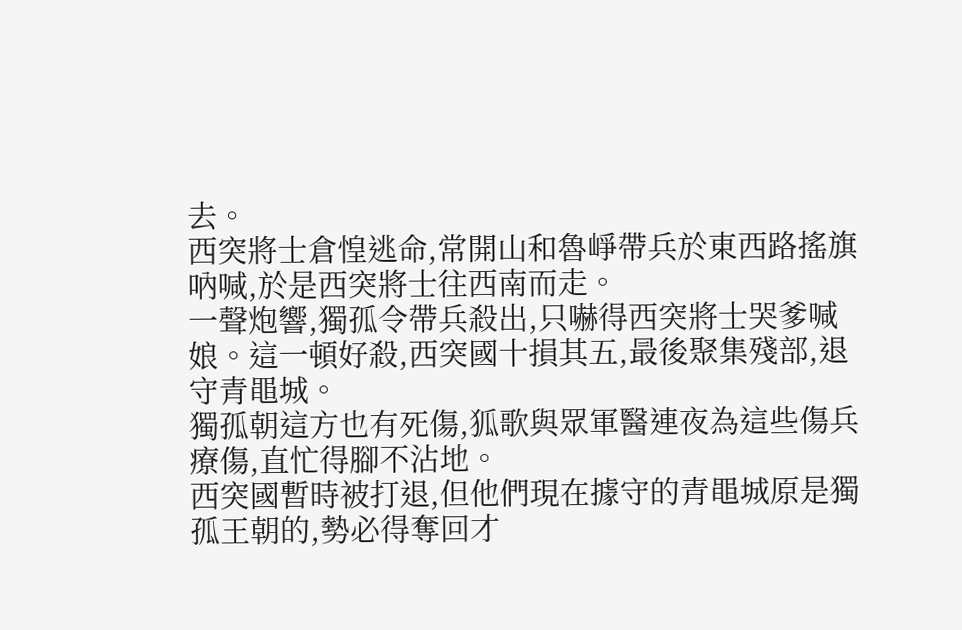去。
西突將士倉惶逃命,常開山和魯崢帶兵於東西路搖旗吶喊,於是西突將士往西南而走。
一聲炮響,獨孤令帶兵殺出,只嚇得西突將士哭爹喊娘。這一頓好殺,西突國十損其五,最後聚集殘部,退守青黽城。
獨孤朝這方也有死傷,狐歌與眾軍醫連夜為這些傷兵療傷,直忙得腳不沾地。
西突國暫時被打退,但他們現在據守的青黽城原是獨孤王朝的,勢必得奪回才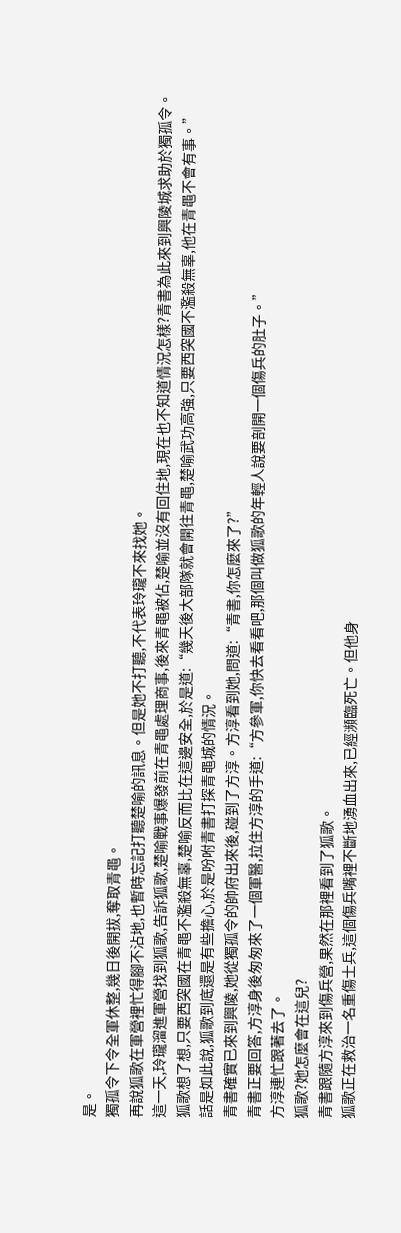是。
獨孤令下令全軍休整,幾日後開拔,奪取青黽。
再說狐歌在軍營裡忙得腳不沾地,也暫時忘記打聽楚喻的訊息。但是她不打聽,不代表玲瓏不來找她。
這一天,玲瓏溜進軍營找到狐歌,告訴狐歌,楚喻戰事爆發前在青黽處理商事,後來青黽被佔,楚喻並沒有回住地,現在也不知道情況怎樣?青書為此來到興陵城求助於獨孤令。
狐歌想了想,只要西突國在青黽不濫殺無辜,楚喻反而比在這邊安全,於是道:“幾天後大部隊就會開往青黽,楚喻武功高強,只要西突國不濫殺無辜,他在青黽不會有事。”
話是如此說,狐歌到底還是有些擔心,於是吩咐青書打探青黽城的情況。
青書確實已來到興陵,她從獨孤令的帥府出來後,碰到了方淳。方淳看到她,問道:“青書,你怎麼來了?”
青書正要回答,方淳身後匆匆來了一個軍醫,拉住方淳的手道:“方參軍,你快去看看吧,那個叫做狐歌的年輕人說要剖開一個傷兵的肚子。”
方淳連忙跟著去了。
狐歌?她怎麼會在這兒?
青書跟隨方淳來到傷兵營,果然在那裡看到了狐歌。
狐歌正在救治一名重傷士兵,這個傷兵嘴裡不斷地湧血出來,已經瀕臨死亡。但他身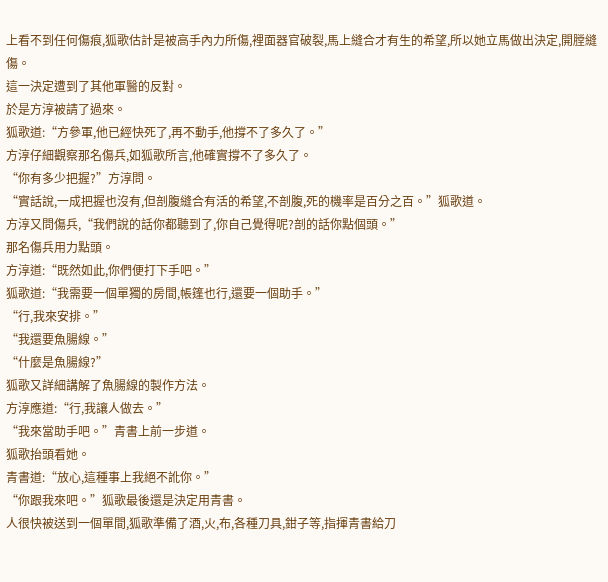上看不到任何傷痕,狐歌估計是被高手內力所傷,裡面器官破裂,馬上縫合才有生的希望,所以她立馬做出決定,開膛縫傷。
這一決定遭到了其他軍醫的反對。
於是方淳被請了過來。
狐歌道:“方參軍,他已經快死了,再不動手,他撐不了多久了。”
方淳仔細觀察那名傷兵,如狐歌所言,他確實撐不了多久了。
“你有多少把握?”方淳問。
“實話說,一成把握也沒有,但剖腹縫合有活的希望,不剖腹,死的機率是百分之百。”狐歌道。
方淳又問傷兵,“我們說的話你都聽到了,你自己覺得呢?剖的話你點個頭。”
那名傷兵用力點頭。
方淳道:“既然如此,你們便打下手吧。”
狐歌道:“我需要一個單獨的房間,帳篷也行,還要一個助手。”
“行,我來安排。”
“我還要魚腸線。”
“什麼是魚腸線?”
狐歌又詳細講解了魚腸線的製作方法。
方淳應道:“行,我讓人做去。”
“我來當助手吧。”青書上前一步道。
狐歌抬頭看她。
青書道:“放心,這種事上我絕不訛你。”
“你跟我來吧。”狐歌最後還是決定用青書。
人很快被送到一個單間,狐歌準備了酒,火,布,各種刀具,鉗子等,指揮青書給刀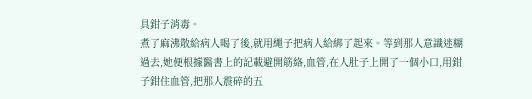具鉗子消毒。
煮了麻沸散給病人喝了後,就用繩子把病人給綁了起來。等到那人意識迷糊過去,她便根據醫書上的記載避開筋絡,血管,在人肚子上開了一個小口,用鉗子鉗住血管,把那人震碎的五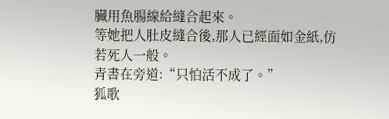臟用魚腸線給縫合起來。
等她把人肚皮縫合後,那人已經面如金紙,仿若死人一般。
青書在旁道:“只怕活不成了。”
狐歌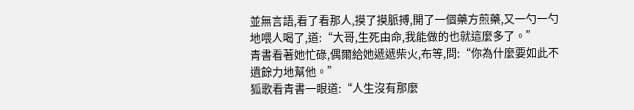並無言語,看了看那人,摸了摸脈搏,開了一個藥方煎藥,又一勺一勺地喂人喝了,道:“大哥,生死由命,我能做的也就這麼多了。”
青書看著她忙碌,偶爾給她遞遞柴火,布等,問:“你為什麼要如此不遺餘力地幫他。”
狐歌看青書一眼道:“人生沒有那麼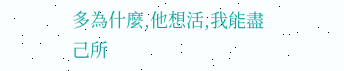多為什麼,他想活,我能盡己所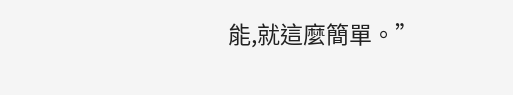能,就這麼簡單。”